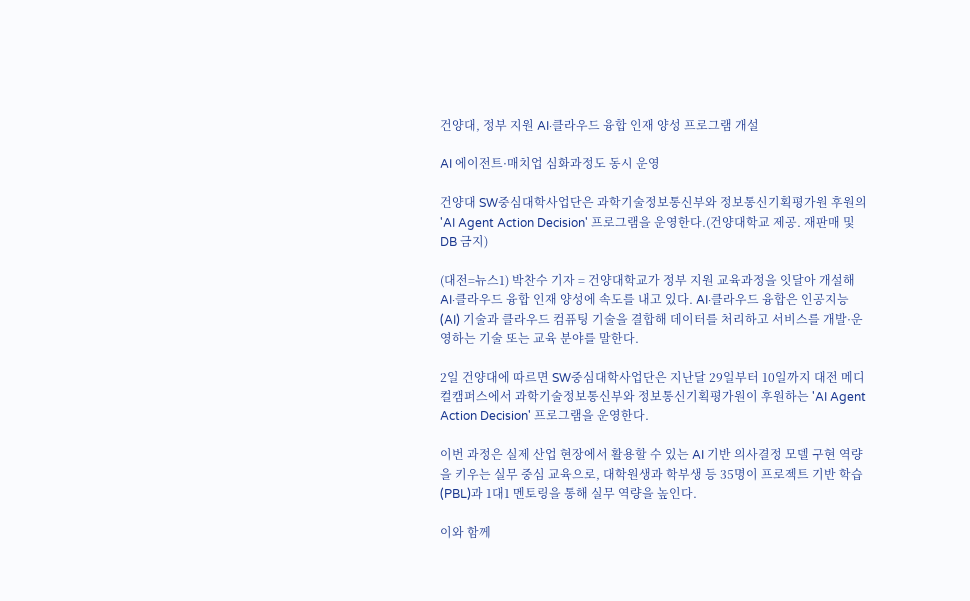건양대, 정부 지원 AI·클라우드 융합 인재 양성 프로그램 개설

AI 에이전트·매치업 심화과정도 동시 운영

건양대 SW중심대학사업단은 과학기술정보통신부와 정보통신기획평가원 후원의 'AI Agent Action Decision' 프로그램을 운영한다.(건양대학교 제공. 재판매 및 DB 금지)

(대전=뉴스1) 박찬수 기자 = 건양대학교가 정부 지원 교육과정을 잇달아 개설해 AI·클라우드 융합 인재 양성에 속도를 내고 있다. AI·클라우드 융합은 인공지능(AI) 기술과 클라우드 컴퓨팅 기술을 결합해 데이터를 처리하고 서비스를 개발·운영하는 기술 또는 교육 분야를 말한다.

2일 건양대에 따르면 SW중심대학사업단은 지난달 29일부터 10일까지 대전 메디컬캠퍼스에서 과학기술정보통신부와 정보통신기획평가원이 후원하는 'AI Agent Action Decision' 프로그램을 운영한다.

이번 과정은 실제 산업 현장에서 활용할 수 있는 AI 기반 의사결정 모델 구현 역량을 키우는 실무 중심 교육으로, 대학원생과 학부생 등 35명이 프로젝트 기반 학습(PBL)과 1대1 멘토링을 통해 실무 역량을 높인다.

이와 함께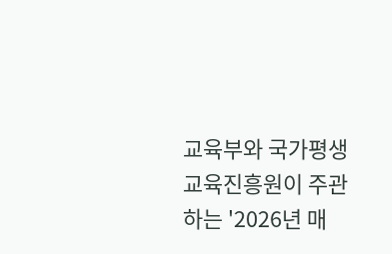교육부와 국가평생교육진흥원이 주관하는 '2026년 매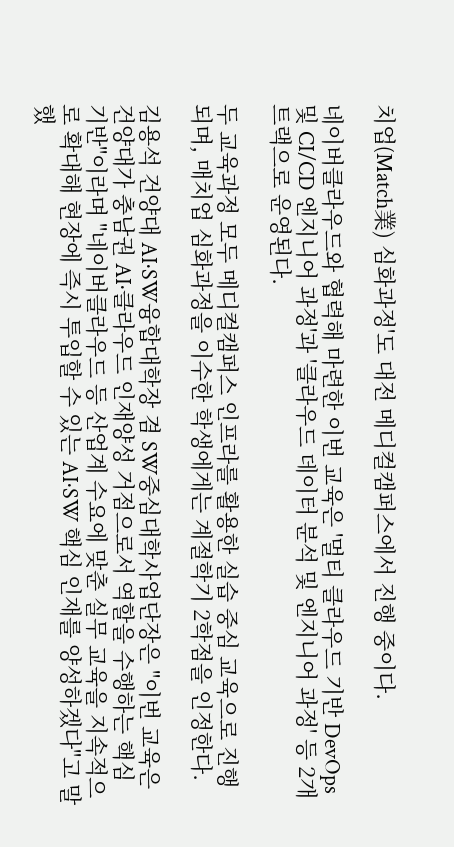치업(Match業) 심화과정'도 대전 메디컬캠퍼스에서 진행 중이다.

네이버클라우드와 협력해 마련한 이번 교육은 '멀티 클라우드 기반 DevOps 및 CI/CD 엔지니어 과정'과 '클라우드 데이터 분석 및 엔지니어 과정' 등 2개 트랙으로 운영된다.

두 교육과정 모두 메디컬캠퍼스 인프라를 활용한 실습 중심 교육으로 진행되며, 매치업 심화과정을 이수한 학생에게는 계절학기 2학점을 인정한다.

김용석 건양대 AI·SW융합대학장 겸 SW중심대학사업단장은 "이번 교육은 건양대가 충남권 AI·클라우드 인재양성 거점으로서 역할을 수행하는 핵심 기반"이라며 "네이버클라우드 등 산업계 수요에 맞춘 실무 교육을 지속적으로 확대해 현장에 즉시 투입할 수 있는 AI·SW 핵심 인재를 양성하겠다"고 말했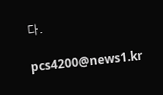다.

pcs4200@news1.kr